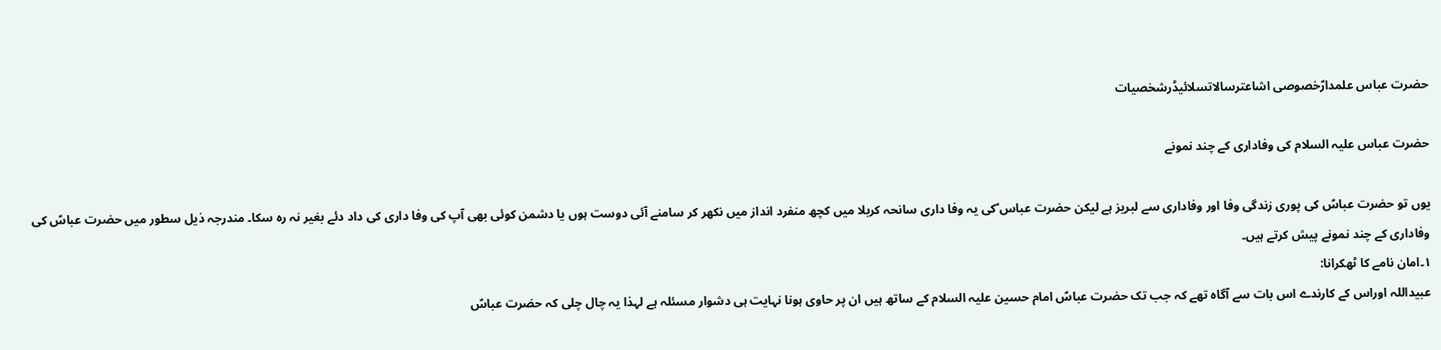حضرت عباس علمدارؑخصوصی اشاعترسالاتسلائیڈرشخصیات

حضرت عباس علیہ السلام کی وفاداری کے چند نمونے

یوں تو حضرت عباسؑ کی پوری زندگی وفا اور وفاداری سے لبریز ہے لیکن حضرت عباس ؑکی یہ وفا داری سانحہ کربلا میں کچھ منفرد انداز میں نکھر کر سامنے آئی دوست ہوں یا دشمن کوئی بھی آپ کی وفا داری کی داد دئے بغیر نہ رہ سکا۔ مندرجہ ذیل سطور میں حضرت عباسؑ کی وفاداری کے چند نمونے پیش کرتے ہیں۔
١۔امان نامے کا ٹھکرانا:
عبیداللہ اوراس کے کارندے اس بات سے آگاہ تھے کہ جب تک حضرت عباسؑ امام حسین علیہ السلام کے ساتھ ہیں ان پر حاوی ہونا نہایت ہی دشوار مسئلہ ہے لہذا یہ چال چلی کہ حضرت عباسؑ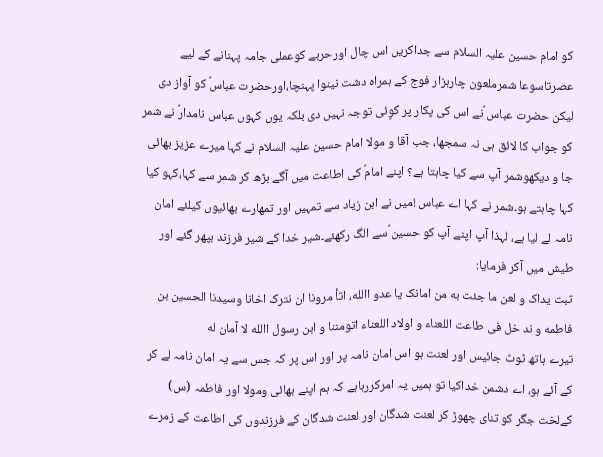کو امام حسین علیہ السلام سے جداکریں اس چال اورحربے کوعملی جامہ پہنانے کے لیے عصرتاسوعا شمرملعون چارہزار فوج کے ہمراه دشت نینوا پہنچا،اورحضرت عباسؑ کو آواز دی لیکن حضرت عباس ؑنے اس کی پکار پر کوٍئی توجہ نہیں دی بلکہ یوں کہوں عباس نامدارؑ نے شمر کو جواب کا لائق ہی نہ سمجھا، جب آقا و مولا امام حسین علیہ السلام نے کہا میرے عزیز بھائی جا و دیکھوشمر آپ سے کیا چاہتا ہے؟ اپنے امامؑ کی اطاعت میں آگے بڑھ کر شمر سے کہا،کہو کیا کہا چاہتے ہو۔شمر نے کہا اے عباس !میں نے ابن زیاد سے تمہیں اور تمھارے بھائیوں کیلئے امان نامہ لے لیا ہے، لہذا آپ اپنے آپ کو حسین ؑسے الگ رکھئے۔شیر خدا کے شیر فرزند بپھر گئے اور طیش میں آکر فرمایا:
تبت یداک و لعن ما جئت به من امانک یا عدو االله، اتأ مرونا ان نترک اخانا وسیدنا الحسین بن فاطمه و ند خل فی طاعت اللعناء و اولاد اللعناء اتومننا و ابن رسول االله لا آمان له
تیرے ہاتھ ٹوٹ جائیس اور لعنت ہو اس امان نامہ پر اور اس پر کہ جس سے یہ امان نامہ لے کر کے آئے ہو، اے دشمن خداکیا تو ہمیں یہ امرکررہاہے کہ ہم اپنے بھائی ومولا اور فاطمہ (س) کےلخت جگر کو تنای چھوڑ کر لعنت شدگان اور لعنت شدگان کے فرزندوں کی اطاعت کے زمرے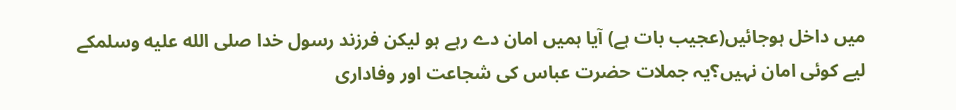میں داخل ہوجائیں(عجیب بات ہے) آیا ہمیں امان دے رہے ہو لیکن فرزند رسول خدا صلى الله عليه وسلمکے لیے کوئی امان نہیں؟یہ جملات حضرت عباس کی شجاعت اور وفاداری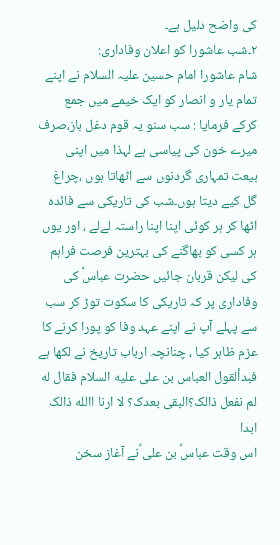کی واضح دلیل ہے۔
٢۔شب عاشورا کو اعلان وفاداری:
شام عاشورا امام حسین علیہ السلام نے اپنے تمام یار و انصار کو ایک خیمے میں جمع کرکے فرمایا : سب سنو یہ قوم دغل باز،صرف میرے خون کی پیاسی ہے لہذا میں اپنی بیعت تمہاری گردنوں سے اٹھاتا ہوں ،چراغ گل کیے دیتا ہوں۔شب کی تاریکی سے فائدہ اٹھا کر ہر کوئی اپنا اپنا راستہ لےلے ، اور یوں ہر کسی کو بھاگنے کی بہترین فرصت فراہم کی لیکن قربان جائیں حضرت عباسؑ کی وفاداری پر کہ تاریکی کا سکوت توڑ کر سب سے پہلے آپ نے اپنے عہد وفا کو پورا کرنے کا عزم ظاہر کیا ، چنانچہ ارباب تاریخ نے لکھا ہے
فبدألقول العباس بن علی علیه السلام فقال له لم نفعل ذالک؟البقی بعدک؟ لا ارنا االله ذالک ابدا
اس وقت عباسؑ بن علی ؑنے آغاز سخن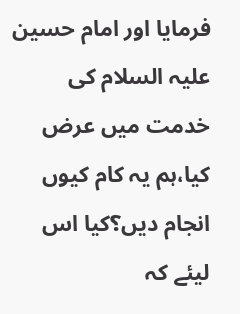فرمایا اور امام حسین علیہ السلام کی خدمت میں عرض کیا،ہم یہ کام کیوں انجام دیں؟کیا اس لیئے کہ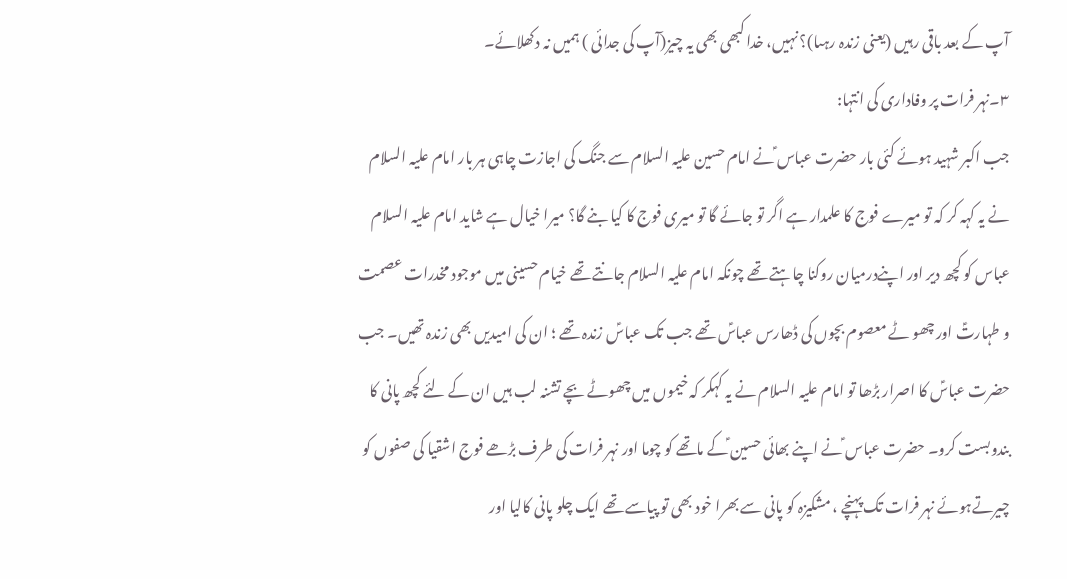آپ کے بعد باقی رہیں (یعنی زندہ رہںا)؟ نہیں، خدا کبھی بھی یہ چیز(آپ کی جدائی ) ہمیں نہ دکھلائے۔
٣۔نہر فرات پر وفاداری کی انتہا:
جب اکبر شہید ہوئے کئی بار حضرت عباس ؑنے امام حسین علیہ السلام سے جنگ کی اجازت چاہی ہر بار امام علیہ السلام نے یہ کہہ کر کہ تو میرے فوج کا علمدار ہے اگر تو جائے گا تو میری فوج کا کیا بنے گا؟ میرا خیال ہے شاید امام علیہ السلام عباس کو کچھ دیر اور اپنےدرمیان روکنا چاہتے تھے چونکہ امام علیہ السلام جانتے تھے خیام حسینی میں موجود مخدرات عصمت و طہارتؑ اور چھو ٹے معصوم بچوں کی ڈھارس عباسؑ تھے جب تک عباسؑ زندہ تھے ؛ ان کی امیدیں بھی زندہ تھیں۔ جب حضرت عباسؑ کا اصرار بڑھا تو امام علیہ السلام نے یہ کہکر کہ خیموں میں چھوٹے بچے تشنہ لب ہیں ان کے لئے کچھ پانی کا بندوبست کرو۔ حضرت عباس ؑنے اپنے بھائی حسین ؑکے ماتھے کو چوما اور نہر فرات کی طرف بڑھے فوج اشقیا کی صفوں کو چیرتےہوئے نہر فرات تک پہنچے ، مشکیزہ کو پانی سے بھرا خود بھی تو پیاسے تھے ایک چلو پانی کالیا اور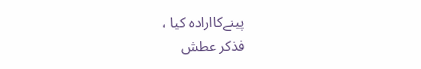پینےکاارادہ کیا ،
فذکر عطش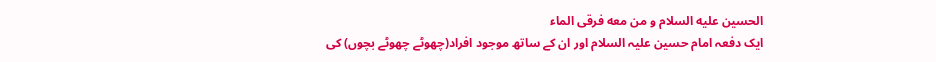الحسین علیه السلام و من معه فرقی الماء
ایک دفعہ امام حسین علیہ السلام اور ان کے ساتھ موجود افراد(چھوٹے چھوٹے بچوں) کی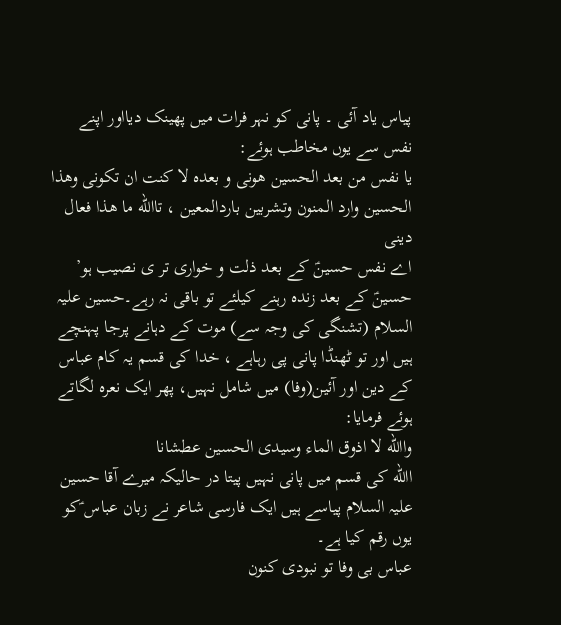پیاس یاد آئی ۔ پانی کو نہر فرات میں پھینک دیااور اپنے نفس سے یوں مخاطب ہوئے:
یا نفس من بعد الحسین هونی و بعدہ لا کنت ان تکونی وهذا الحسین وارد المنون وتشربین باردالمعین ، تاالله ما هذا فعال دینی
اے نفس حسینؑ کے بعد ذلت و خواری تر ی نصیب ہو’ حسینؑ کے بعد زندہ رہنے کیلئے تو باقی نہ رہے۔حسین علیہ السلام (تشنگی کی وجہ سے) موت کے دہانے پرجا پہنچے ہیں اور تو ٹھنڈا پانی پی رہاہے ، خدا کی قسم یہ کام عباس کے دین اور آئین(وفا) میں شامل نہیں، پھر ایک نعرہ لگاتے ہوئے فرمایا:
واالله لا اذوق الماء وسیدی الحسین عطشانا
االله کی قسم میں پانی نہیں پیتا در حالیکہ میرے آقا حسین علیہ السلام پیاسے ہیں ایک فارسی شاعر نے زبان عباس ؑکو یوں رقم کیا ہے۔
عباس بی وفا تو نبودی کنون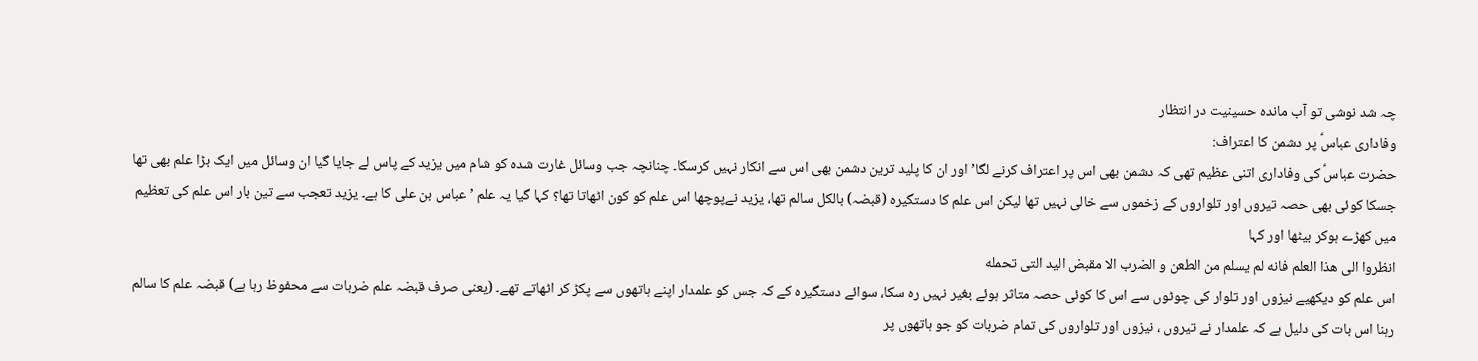چہ شد نوشی تو آب ماندہ حسینیت در انتظار
وفاداری عباسؑ پر دشمن کا اعتراف:
حضرت عباسؑ کی وفاداری اتنی عظیم تھی کہ دشمن بھی اس پر اعتراف کرنے لگا’ اور ان کا پلید ترین دشمن بھی اس سے انکار نہیں کرسکا۔ چنانچہ جب وسائل غارت شدہ کو شام میں یزید کے پاس لے جایا گیا ان وسائل میں ایک بڑا علم بھی تھا جسکا کوئی بھی حصہ تیروں اور تلواروں کے زخموں سے خالی نہیں تھا لیکن اس علم کا دستگیرہ (قبضہ) بالکل سالم تھا، یزید نےپوچھا اس علم کو کون اٹھاتا تھا؟ کہا گیا یہ علم ’عباس بن علی کا ہے۔ یزید تعجب سے تین بار اس علم کی تعظیم میں کھڑے ہوکر بیٹھا اور کہا
انظروا الی هذا العلم فانه لم یسلم من الطعن و الضرب الا مقبض الید التی تحمله
اس علم کو دیکھیے نیزوں اور تلوار کی چوٹوں سے اس کا کوئی حصہ متاثر ہوئے بغیر نہیں رہ سکا، سوائے دستگیرہ کے کہ جس کو علمدار اپنے ہاتھوں سے پکڑ کر اٹھاتے تھے۔ (یعنی صرف قبضہ علم ضربات سے محفوظ رہا ہے) قبضہ علم کا سالم رہنا اس بات کی دلیل ہے کہ علمدار نے تیروں ، نیزوں اور تلواروں کی تمام ضربات کو جو ہاتھوں پر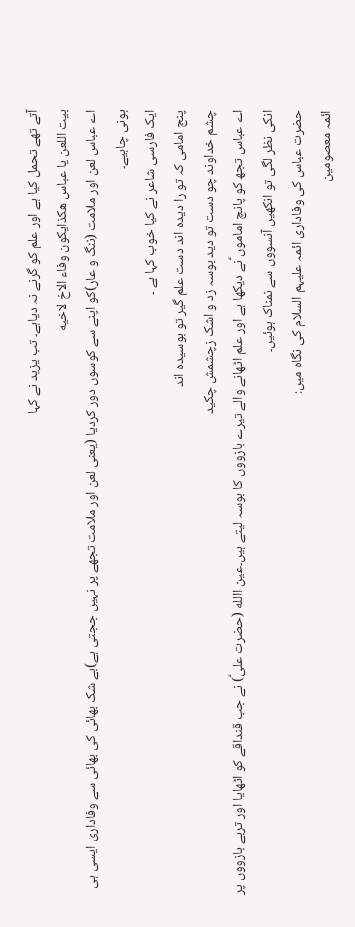آتے تھے تحمل کیا ہے اور علم کو گرنے نہ دیاہے۔ تب یزید نے کہا
بیت اللعن یا عباس هکذایکون وفاء الاخ لاخیه
اے عباس لعن اور ملامت (ننگ و عار)کو اپنے سے کوسوں دور کردیا (یعنی لعن اور ملامت تجھے پر نہیں ججتی ہے)بے شک بھائی کی بھائی سے وفاداری ایسی ہی ہونی چاہیے‌۔
ایک فارسی شاعر نے کیا خوب کہا ہے ۔
پنج امامی کہ تو را دیدہ اند دست علم گیر تو بوسیدہ اند
چشم خداوند چو دست تو دید بوسہ زد و اشک زچشمش چکید
اے عباس تجھ کو پانچ اماموں ؑنے دیکھا ہے اور علم اٹھانے والے تیرے بازووں کا بوسہ لیتے ہیں۔عین االله (حضرت علیؑ) نے جب قنداقے کو اٹھایا اور تربے بازووں پر انکی نظر لگی تو انکھیں آنسووں سے نمناک ہوئیں۔
حضرت عباس کی وفاداری ائمہ علیہم السلام کی نگاہ میں:
ائمہ معصومین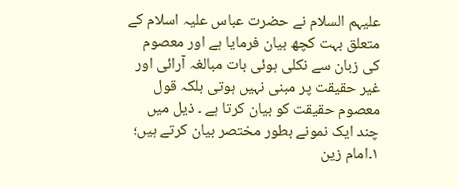علیہم السلام نے حضرت عباس علیہ اسلام کے متعلق بہت کچھ بیان فرمایا ہے اور معصوم کی زبان سے نکلی ہوئی بات مبالغہ آرائی اور غیر حقیقت پر مبنی نہیں ہوتی بلکہ قول معصوم حقیقت کو بیان کرتا ہے ۔ ذیل میں چند ایک نمونے بطور مختصر بیان کرتے ہیں؛
١۔امام زین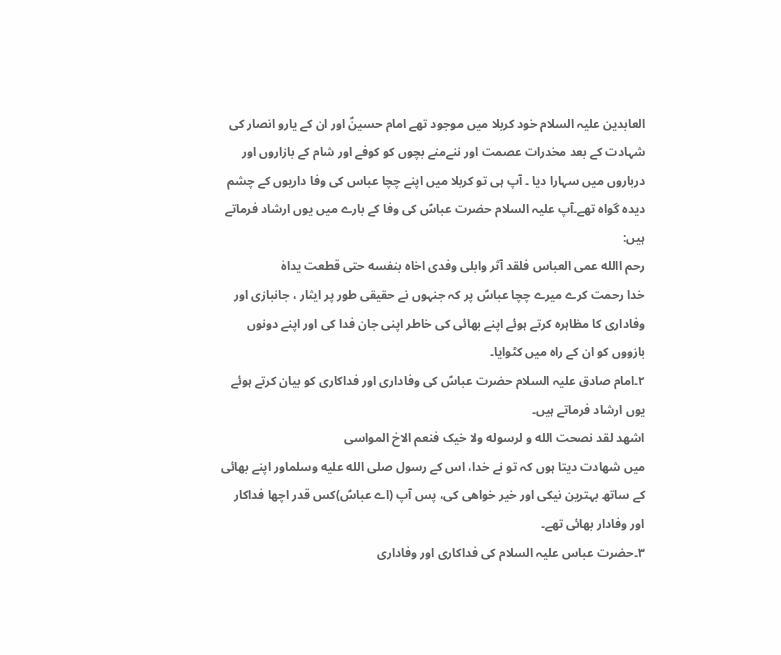العابدین علیہ السلام خود کربلا میں موجود تھے امام حسینؑ اور ان کے یارو انصار کی شہادت کے بعد مخدرات عصمت اور ننےمنے بچوں کو کوفے اور شام کے بازاروں اور درباروں میں سہارا دیا ۔ آپ ہی تو کربلا میں اپنے چچا عباس کی وفا داریوں کے چشم دیدہ گواہ تھے۔آپ علیہ السلام حضرت عباسؑ کی وفا کے بارے میں یوں ارشاد فرماتے ہیں:
رحم االله عمی العباس فلقد آثر وابلی وفدی اخاہ بنفسه حتی قطعت یداهٰ
خدا رحمت کرے میرے چچا عباسؑ پر کہ جنہوں نے حقیقی طور پر ایثار ، جانبازی اور وفاداری کا مظاہرہ کرتے ہوئے اپنے بھائی کی خاطر اپنی جان فدا کی اور اپنے دونوں بازووں کو ان کے راہ میں کٹوایا۔
٢۔امام صادق علیہ السلام حضرت عباسؑ کی وفاداری اور فداکاری کو بیان کرتے ہوئے یوں ارشاد فرماتے ہیں۔
اشهد لقد نصحت الله و لرسوله ولا خیک فنعم الاخ المواسی
میں شھادت دیتا ہوں کہ تو نے خدا، اس کے رسول صلى الله عليه وسلماور اپنے بھائی کے ساتھ بہترین نیکی اور خیر خواھی کی، پس آپ (اے عباسؑ)کس قدر اچھا فداکار اور وفادار بھائی تھے۔
٣۔حضرت عباس علیہ السلام کی فداکاری اور وفاداری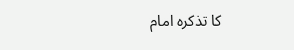کا تذکرہ امام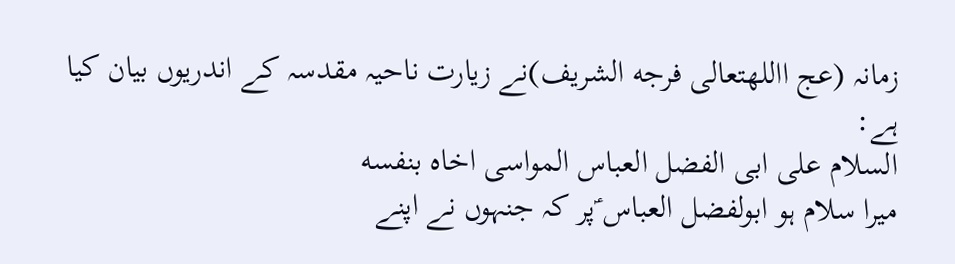زمانہ (عج االلهتعالی فرجه الشریف)نے زیارت ناحیہ مقدسہ کے اندریوں بیان کیا ہے:
السلام علی ابی الفضل العباس المواسی اخاه بنفسه
میرا سلام ہو ابولفضل العباس ؑپر کہ جنہوں نے اپنے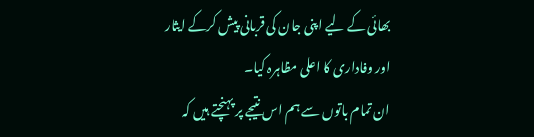بھائی کے لیے اپنی جان کی قربانی پیش کرکے ایثار اور وفاداری کا اعلی مظاہرہ کیا۔
ان تمام باتوں سے ہم اس نتیجے پر پہنچتے ہیں کہ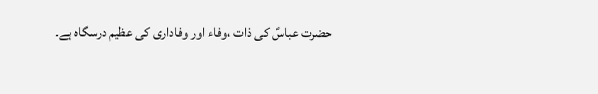حضرت عباسؑ کی ذات ،وفاء اور وفاداری کی عظیم درسگاہ ہے۔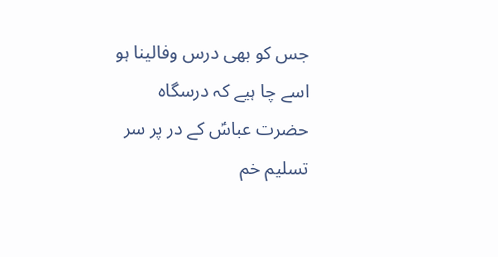جس کو بھی درس وفالینا ہو اسے چا ہیے کہ درسگاہ حضرت عباسؑ کے در پر سر تسلیم خم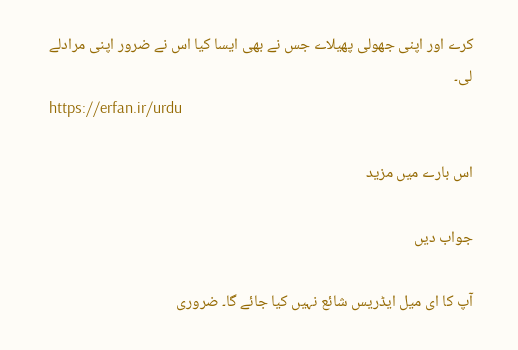کرے اور اپنی جھولی پھیلاے جس نے بھی ایسا کیا اس نے ضرور اپنی مرادلے لی۔
https://erfan.ir/urdu

اس بارے میں مزید

جواب دیں

آپ کا ای میل ایڈریس شائع نہیں کیا جائے گا۔ ضروری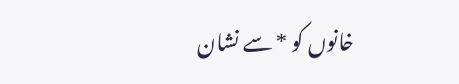خانوں کو * سے نشان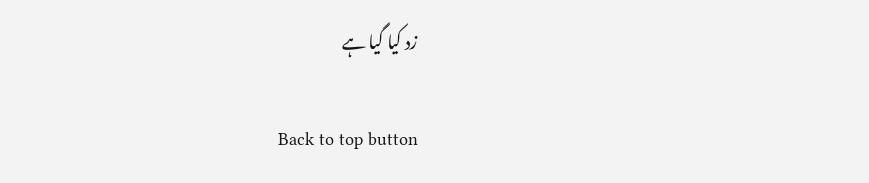زد کیا گیا ہے

Back to top button